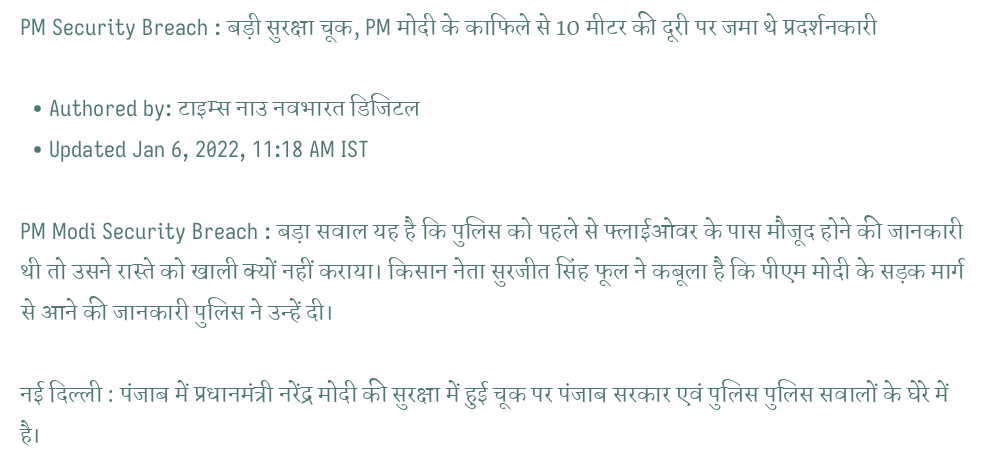PM Security Breach : बड़ी सुरक्षा चूक, PM मोदी के काफिले से 10 मीटर की दूरी पर जमा थे प्रदर्शनकारी

  • Authored by: टाइम्स नाउ नवभारत डिजिटल
  • Updated Jan 6, 2022, 11:18 AM IST

PM Modi Security Breach : बड़ा सवाल यह है कि पुलिस को पहले से फ्लाईओवर के पास मौजूद होने की जानकारी थी तो उसने रास्ते को खाली क्यों नहीं कराया। किसान नेता सुरजीत सिंह फूल ने कबूला है कि पीएम मोदी के सड़क मार्ग से आने की जानकारी पुलिस ने उन्हें दी।

नई दिल्ली : पंजाब में प्रधानमंत्री नरेंद्र मोदी की सुरक्षा में हुई चूक पर पंजाब सरकार एवं पुलिस पुलिस सवालों के घेरे में है।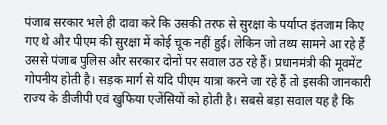पंजाब सरकार भले ही दावा करे कि उसकी तरफ से सुरक्षा के पर्याप्त इंतजाम किए गए थे और पीएम की सुरक्षा में कोई चूक नहीं हुई। लेकिन जो तथ्य सामने आ रहे हैं उससे पंजाब पुलिस और सरकार दोनों पर सवाल उठ रहे हैं। प्रधानमंत्री की मूवमेंट गोपनीय होती है। सड़क मार्ग से यदि पीएम यात्रा करने जा रहे हैं तो इसकी जानकारी राज्य के डीजीपी एवं खुफिया एजेंसियों को होती है। सबसे बड़ा सवाल यह है कि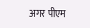अगर पीएम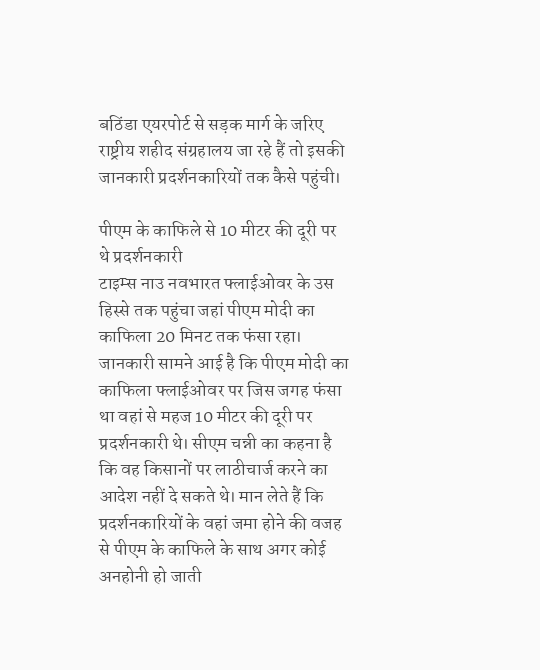बठिंडा एयरपोर्ट से सड़क मार्ग के जरिए राष्ट्रीय शहीद संग्रहालय जा रहे हैं तो इसकी जानकारी प्रदर्शनकारियों तक कैसे पहुंची।

पीएम के काफिले से 10 मीटर की दूरी पर थे प्रदर्शनकारी
टाइम्स नाउ नवभारत फ्लाईओवर के उस हिस्से तक पहुंचा जहां पीएम मोदी का काफिला 20 मिनट तक फंसा रहा। जानकारी सामने आई है कि पीएम मोदी का काफिला फ्लाईओवर पर जिस जगह फंसा था वहां से महज 10 मीटर की दूरी पर प्रदर्शनकारी थे। सीएम चन्नी का कहना है कि वह किसानों पर लाठीचार्ज करने का आदेश नहीं दे सकते थे। मान लेते हैं कि प्रदर्शनकारियों के वहां जमा होने की वजह से पीएम के काफिले के साथ अगर कोई अनहोनी हो जाती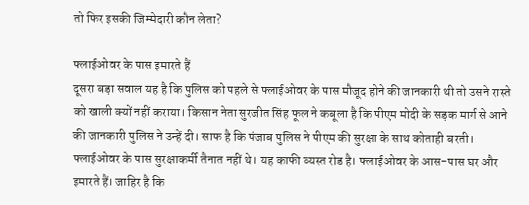तो फिर इसकी जिम्मेदारी कौन लेता?

फ्लाईओवर के पास इमारते हैं
दूसरा बड़ा सवाल यह है कि पुलिस को पहले से फ्लाईओवर के पास मौजूद होने की जानकारी थी तो उसने रास्ते को खाली क्यों नहीं कराया। किसान नेता सुरजीत सिंह फूल ने कबूला है कि पीएम मोदी के सड़क मार्ग से आने की जानकारी पुलिस ने उन्हें दी। साफ है कि पंजाब पुलिस ने पीएम की सुरक्षा के साथ कोताही बरती। फ्लाईओवर के पास सुरक्षाकर्मी तैनात नहीं थे। यह काफी व्यस्त रोड है। फ्लाईओवर के आस-पास घर और इमारते हैं। जाहिर है कि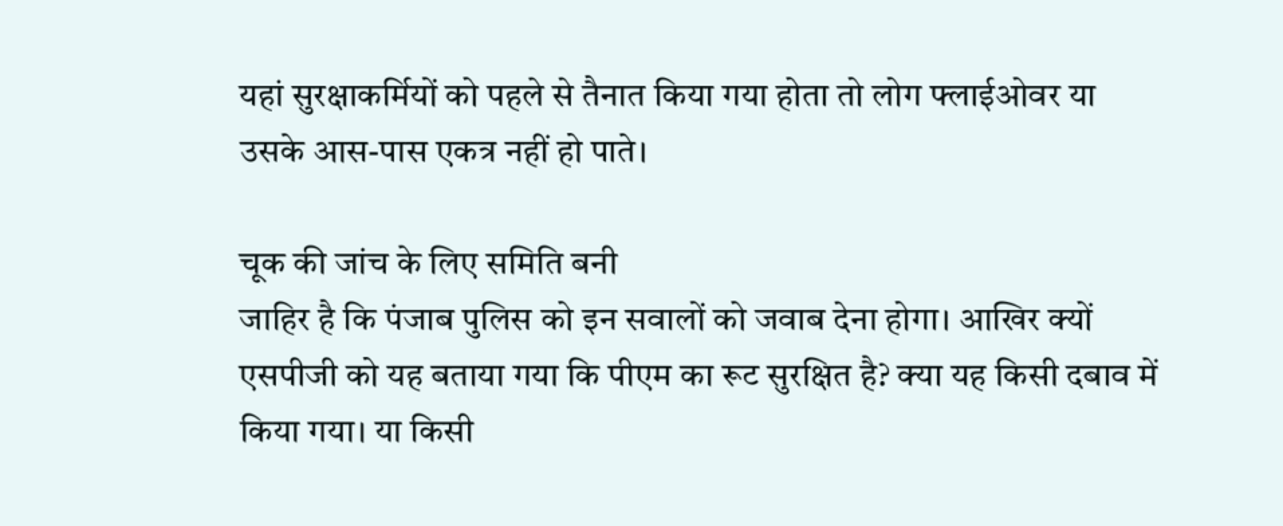यहां सुरक्षाकर्मियों को पहले से तैनात किया गया होता तो लोग फ्लाईओवर या उसके आस-पास एकत्र नहीं हो पाते।

चूक की जांच के लिए समिति बनी
जाहिर है कि पंजाब पुलिस को इन सवालों को जवाब देना होगा। आखिर क्यों एसपीजी को यह बताया गया कि पीएम का रूट सुरक्षित है? क्या यह किसी दबाव में किया गया। या किसी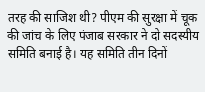तरह की साजिश थी? पीएम की सुरक्षा में चूक की जांच के लिए पंजाब सरकार ने दो सदस्यीय समिति बनाई है। यह समिति तीन दिनों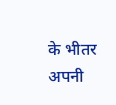के भीतर अपनी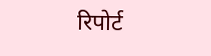रिपोर्ट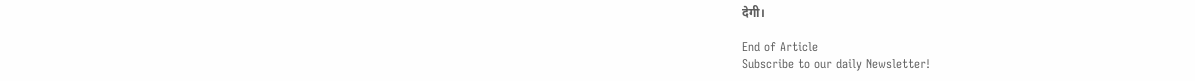देगी।

End of Article
Subscribe to our daily Newsletter!